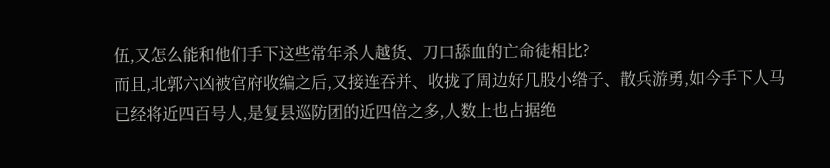伍,又怎么能和他们手下这些常年杀人越货、刀口舔血的亡命徒相比?
而且,北郭六凶被官府收编之后,又接连吞并、收拢了周边好几股小绺子、散兵游勇,如今手下人马已经将近四百号人,是复县巡防团的近四倍之多,人数上也占据绝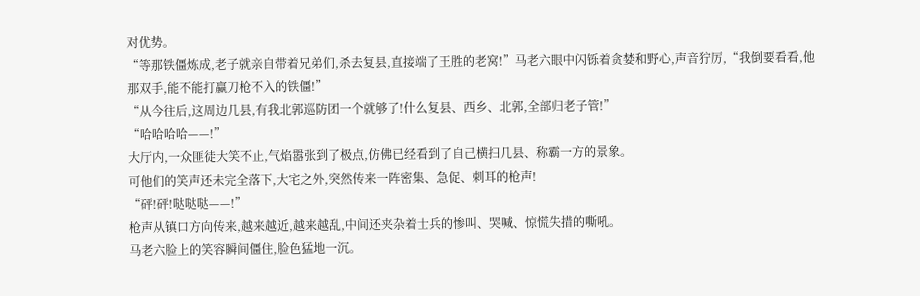对优势。
“等那铁僵炼成,老子就亲自带着兄弟们,杀去复县,直接端了王胜的老窝!”马老六眼中闪铄着贪婪和野心,声音狞厉,“我倒要看看,他那双手,能不能打赢刀枪不入的铁僵!”
“从今往后,这周边几县,有我北郭巡防团一个就够了!什么复县、西乡、北郭,全部归老子管!”
“哈哈哈哈——!”
大厅内,一众匪徒大笑不止,气焰嚣张到了极点,仿佛已经看到了自己横扫几县、称霸一方的景象。
可他们的笑声还未完全落下,大宅之外,突然传来一阵密集、急促、刺耳的枪声!
“砰!砰!哒哒哒——!”
枪声从镇口方向传来,越来越近,越来越乱,中间还夹杂着士兵的惨叫、哭喊、惊慌失措的嘶吼。
马老六脸上的笑容瞬间僵住,脸色猛地一沉。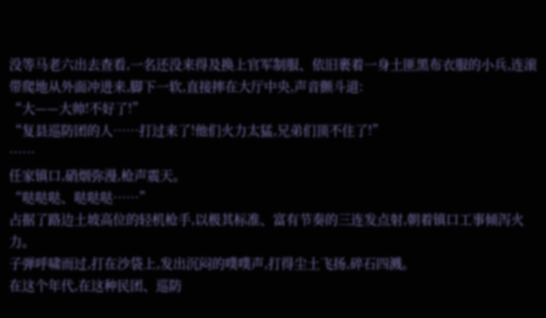没等马老六出去查看,一名还没来得及换上官军制服、依旧裹着一身土匪黑布衣服的小兵,连滚带爬地从外面冲进来,脚下一软,直接摔在大厅中央,声音颤斗道:
“大——大帅!不好了!”
“复县巡防团的人……打过来了!他们火力太猛,兄弟们顶不住了!”
……
任家镇口,硝烟弥漫,枪声震天。
“哒哒哒、哒哒哒……”
占据了路边土坡高位的轻机枪手,以极其标准、富有节奏的三连发点射,朝着镇口工事倾泻火力。
子弹呼啸而过,打在沙袋上,发出沉闷的噗噗声,打得尘土飞扬,碎石四溅。
在这个年代,在这种民团、巡防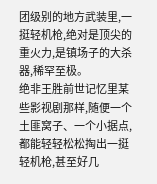团级别的地方武装里,一挺轻机枪,绝对是顶尖的重火力,是镇场子的大杀器,稀罕至极。
绝非王胜前世记忆里某些影视剧那样,随便一个土匪窝子、一个小据点,都能轻轻松松掏出一挺轻机枪,甚至好几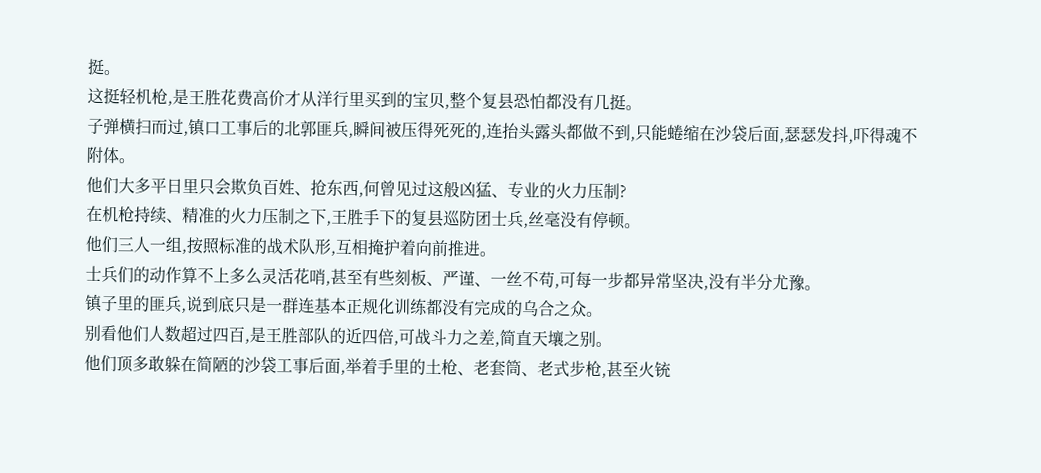挺。
这挺轻机枪,是王胜花费高价才从洋行里买到的宝贝,整个复县恐怕都没有几挺。
子弹横扫而过,镇口工事后的北郭匪兵,瞬间被压得死死的,连抬头露头都做不到,只能蜷缩在沙袋后面,瑟瑟发抖,吓得魂不附体。
他们大多平日里只会欺负百姓、抢东西,何曾见过这般凶猛、专业的火力压制?
在机枪持续、精准的火力压制之下,王胜手下的复县巡防团士兵,丝毫没有停顿。
他们三人一组,按照标准的战术队形,互相掩护着向前推进。
士兵们的动作算不上多么灵活花哨,甚至有些刻板、严谨、一丝不苟,可每一步都异常坚决,没有半分尤豫。
镇子里的匪兵,说到底只是一群连基本正规化训练都没有完成的乌合之众。
别看他们人数超过四百,是王胜部队的近四倍,可战斗力之差,简直天壤之别。
他们顶多敢躲在简陋的沙袋工事后面,举着手里的土枪、老套筒、老式步枪,甚至火铳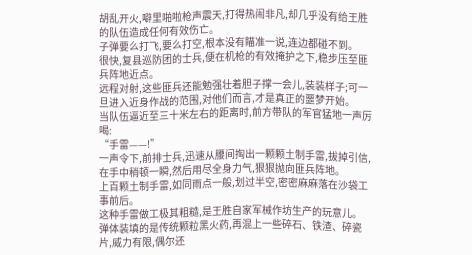胡乱开火,噼里啪啦枪声震天,打得热闹非凡,却几乎没有给王胜的队伍造成任何有效伤亡。
子弹要么打飞,要么打空,根本没有瞄准一说,连边都碰不到。
很快,复县巡防团的士兵,便在机枪的有效掩护之下,稳步压至匪兵阵地近点。
远程对射,这些匪兵还能勉强壮着胆子撑一会儿,装装样子;可一旦进入近身作战的范围,对他们而言,才是真正的噩梦开始。
当队伍逼近至三十米左右的距离时,前方带队的军官猛地一声厉喝:
“手雷——!”
一声令下,前排士兵,迅速从腰间掏出一颗颗土制手雷,拔掉引信,在手中稍顿一瞬,然后用尽全身力气,狠狠抛向匪兵阵地。
上百颗土制手雷,如同雨点一般,划过半空,密密麻麻落在沙袋工事前后。
这种手雷做工极其粗糙,是王胜自家军械作坊生产的玩意儿。
弹体装填的是传统颗粒黑火药,再混上一些碎石、铁渣、碎瓷片,威力有限,偶尔还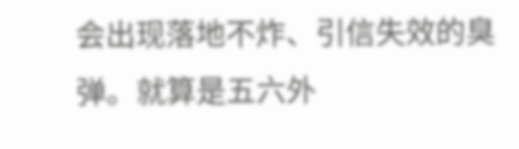会出现落地不炸、引信失效的臭弹。就算是五六外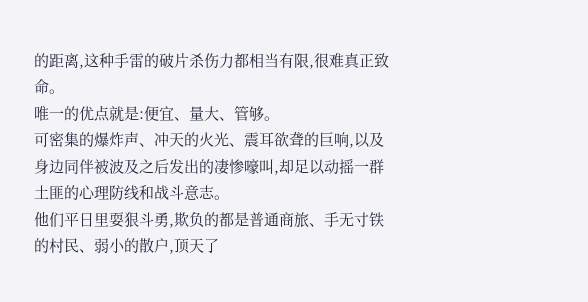的距离,这种手雷的破片杀伤力都相当有限,很难真正致命。
唯一的优点就是:便宜、量大、管够。
可密集的爆炸声、冲天的火光、震耳欲聋的巨响,以及身边同伴被波及之后发出的凄惨嚎叫,却足以动摇一群土匪的心理防线和战斗意志。
他们平日里耍狠斗勇,欺负的都是普通商旅、手无寸铁的村民、弱小的散户,顶天了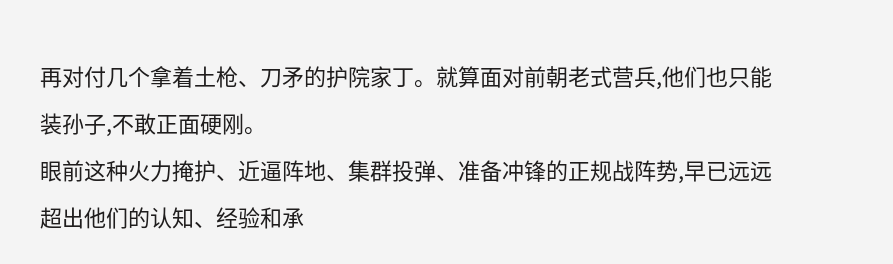再对付几个拿着土枪、刀矛的护院家丁。就算面对前朝老式营兵,他们也只能装孙子,不敢正面硬刚。
眼前这种火力掩护、近逼阵地、集群投弹、准备冲锋的正规战阵势,早已远远超出他们的认知、经验和承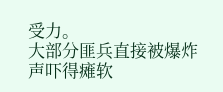受力。
大部分匪兵直接被爆炸声吓得瘫软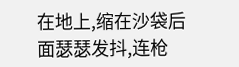在地上,缩在沙袋后面瑟瑟发抖,连枪